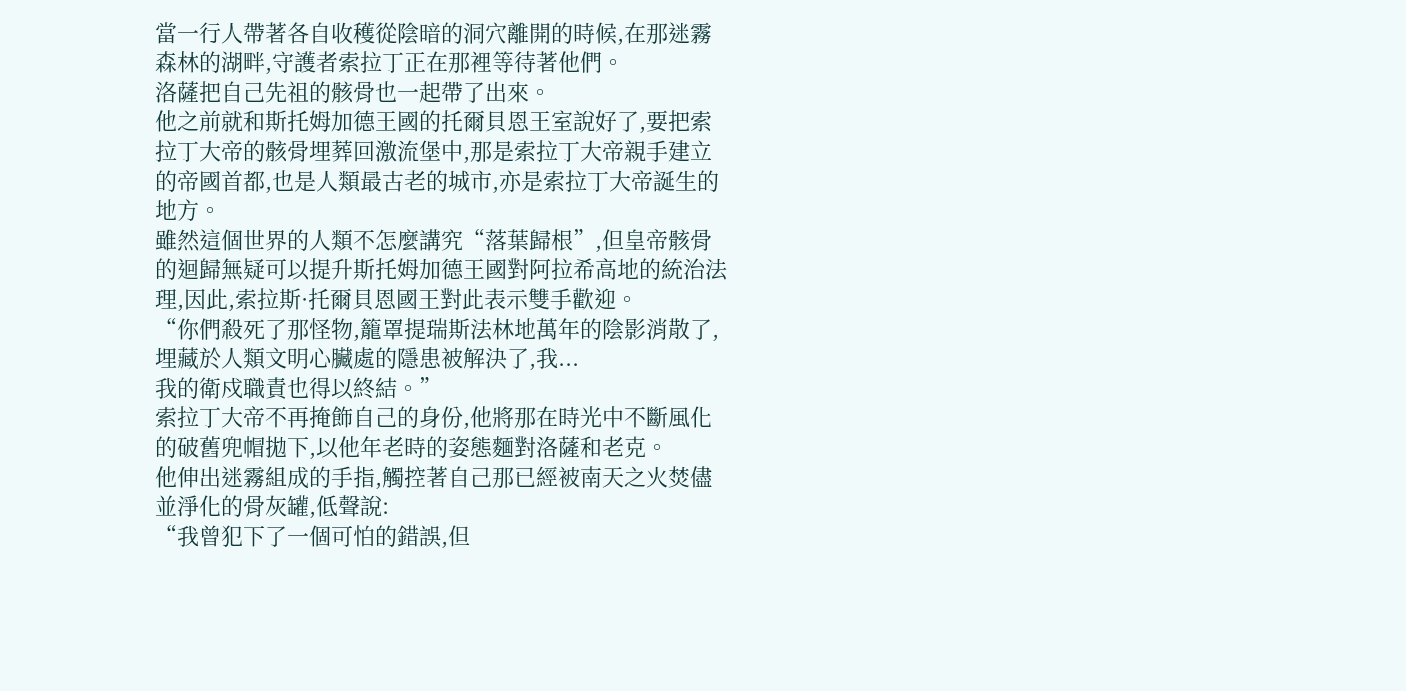當一行人帶著各自收穫從陰暗的洞穴離開的時候,在那迷霧森林的湖畔,守護者索拉丁正在那裡等待著他們。
洛薩把自己先祖的骸骨也一起帶了出來。
他之前就和斯托姆加德王國的托爾貝恩王室說好了,要把索拉丁大帝的骸骨埋葬回激流堡中,那是索拉丁大帝親手建立的帝國首都,也是人類最古老的城市,亦是索拉丁大帝誕生的地方。
雖然這個世界的人類不怎麼講究“落葉歸根”,但皇帝骸骨的迴歸無疑可以提升斯托姆加德王國對阿拉希高地的統治法理,因此,索拉斯·托爾貝恩國王對此表示雙手歡迎。
“你們殺死了那怪物,籠罩提瑞斯法林地萬年的陰影消散了,埋藏於人類文明心臟處的隱患被解決了,我...
我的衛戍職責也得以終結。”
索拉丁大帝不再掩飾自己的身份,他將那在時光中不斷風化的破舊兜帽拋下,以他年老時的姿態麵對洛薩和老克。
他伸出迷霧組成的手指,觸控著自己那已經被南天之火焚儘並淨化的骨灰罐,低聲說:
“我曾犯下了一個可怕的錯誤,但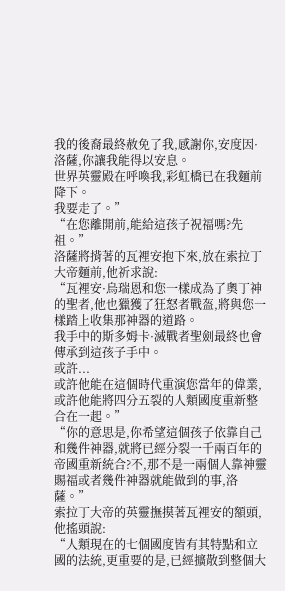我的後裔最終赦免了我,感謝你,安度因·洛薩,你讓我能得以安息。
世界英靈殿在呼喚我,彩虹橋已在我麵前降下。
我要走了。”
“在您離開前,能給這孩子祝福嗎?先祖。”
洛薩將揹著的瓦裡安抱下來,放在索拉丁大帝麵前,他祈求說:
“瓦裡安·烏瑞恩和您一樣成為了奧丁神的聖者,他也獵獲了狂怒者戰盔,將與您一樣踏上收集那神器的道路。
我手中的斯多姆卡·滅戰者聖劍最終也會傳承到這孩子手中。
或許...
或許他能在這個時代重演您當年的偉業,或許他能將四分五裂的人類國度重新整合在一起。”
“你的意思是,你希望這個孩子依靠自己和幾件神器,就將已經分裂一千兩百年的帝國重新統合?不,那不是一兩個人靠神靈賜福或者幾件神器就能做到的事,洛薩。”
索拉丁大帝的英靈撫摸著瓦裡安的額頭,他搖頭說:
“人類現在的七個國度皆有其特點和立國的法統,更重要的是,已經擴散到整個大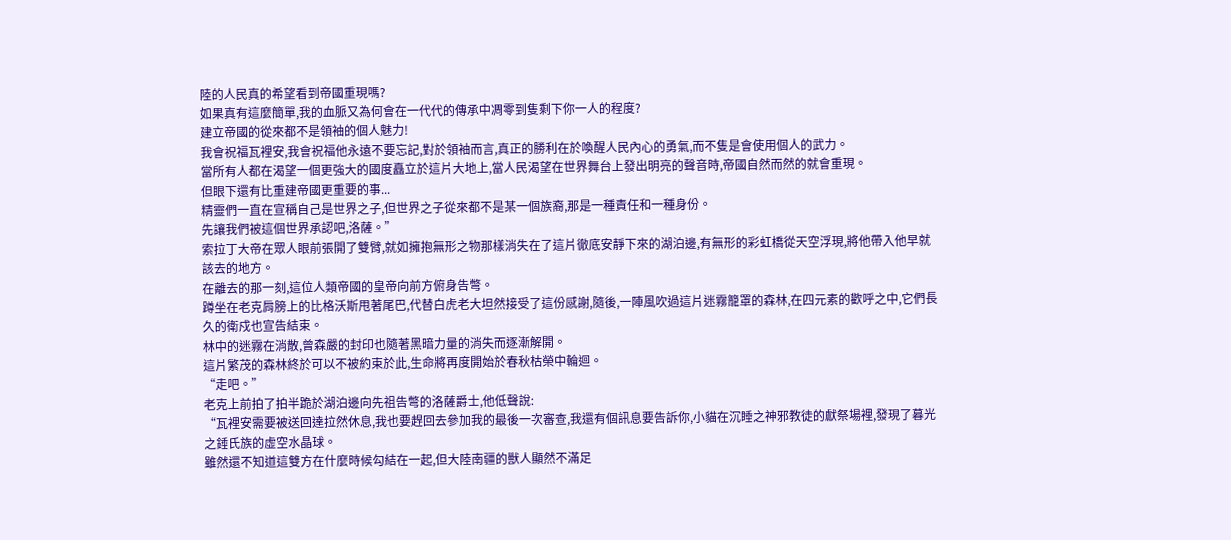陸的人民真的希望看到帝國重現嗎?
如果真有這麼簡單,我的血脈又為何會在一代代的傳承中凋零到隻剩下你一人的程度?
建立帝國的從來都不是領袖的個人魅力!
我會祝福瓦裡安,我會祝福他永遠不要忘記,對於領袖而言,真正的勝利在於喚醒人民內心的勇氣,而不隻是會使用個人的武力。
當所有人都在渴望一個更強大的國度矗立於這片大地上,當人民渴望在世界舞台上發出明亮的聲音時,帝國自然而然的就會重現。
但眼下還有比重建帝國更重要的事...
精靈們一直在宣稱自己是世界之子,但世界之子從來都不是某一個族裔,那是一種責任和一種身份。
先讓我們被這個世界承認吧,洛薩。”
索拉丁大帝在眾人眼前張開了雙臂,就如擁抱無形之物那樣消失在了這片徹底安靜下來的湖泊邊,有無形的彩虹橋從天空浮現,將他帶入他早就該去的地方。
在離去的那一刻,這位人類帝國的皇帝向前方俯身告彆。
蹲坐在老克肩膀上的比格沃斯甩著尾巴,代替白虎老大坦然接受了這份感謝,隨後,一陣風吹過這片迷霧籠罩的森林,在四元素的歡呼之中,它們長久的衛戍也宣告結束。
林中的迷霧在消散,曾森嚴的封印也隨著黑暗力量的消失而逐漸解開。
這片繁茂的森林終於可以不被約束於此,生命將再度開始於春秋枯榮中輪迴。
“走吧。”
老克上前拍了拍半跪於湖泊邊向先祖告彆的洛薩爵士,他低聲說:
“瓦裡安需要被送回達拉然休息,我也要趕回去參加我的最後一次審查,我還有個訊息要告訴你,小貓在沉睡之神邪教徒的獻祭場裡,發現了暮光之錘氏族的虛空水晶球。
雖然還不知道這雙方在什麼時候勾結在一起,但大陸南疆的獸人顯然不滿足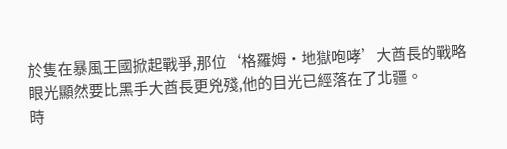於隻在暴風王國掀起戰爭,那位‘格羅姆·地獄咆哮’大酋長的戰略眼光顯然要比黑手大酋長更兇殘,他的目光已經落在了北疆。
時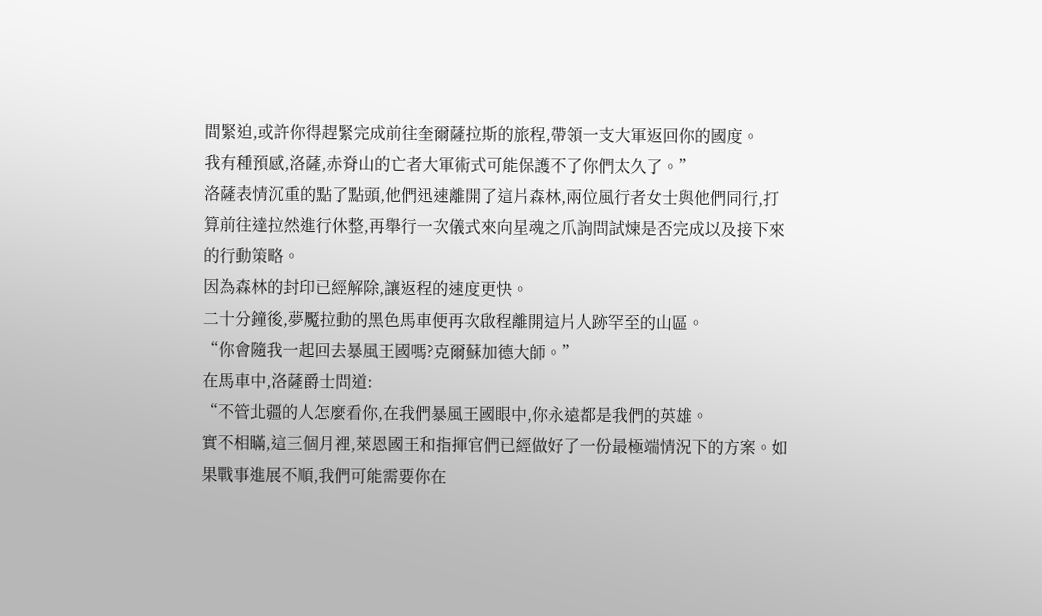間緊迫,或許你得趕緊完成前往奎爾薩拉斯的旅程,帶領一支大軍返回你的國度。
我有種預感,洛薩,赤脊山的亡者大軍術式可能保護不了你們太久了。”
洛薩表情沉重的點了點頭,他們迅速離開了這片森林,兩位風行者女士與他們同行,打算前往達拉然進行休整,再舉行一次儀式來向星魂之爪詢問試煉是否完成以及接下來的行動策略。
因為森林的封印已經解除,讓返程的速度更快。
二十分鐘後,夢魘拉動的黑色馬車便再次啟程離開這片人跡罕至的山區。
“你會隨我一起回去暴風王國嗎?克爾蘇加德大師。”
在馬車中,洛薩爵士問道:
“不管北疆的人怎麼看你,在我們暴風王國眼中,你永遠都是我們的英雄。
實不相瞞,這三個月裡,萊恩國王和指揮官們已經做好了一份最極端情況下的方案。如果戰事進展不順,我們可能需要你在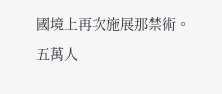國境上再次施展那禁術。
五萬人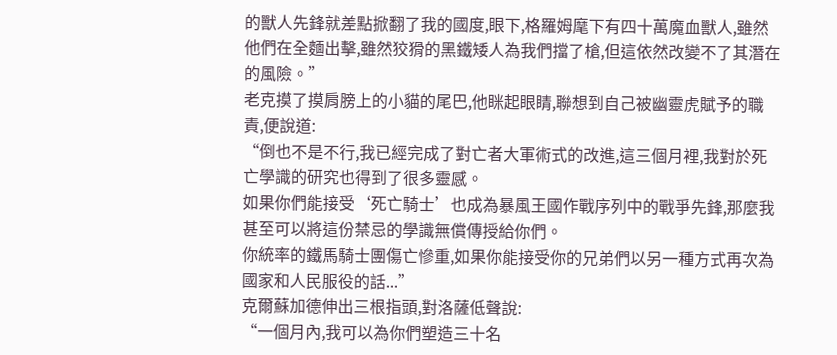的獸人先鋒就差點掀翻了我的國度,眼下,格羅姆麾下有四十萬魔血獸人,雖然他們在全麵出擊,雖然狡猾的黑鐵矮人為我們擋了槍,但這依然改變不了其潛在的風險。”
老克摸了摸肩膀上的小貓的尾巴,他眯起眼睛,聯想到自己被幽靈虎賦予的職責,便說道:
“倒也不是不行,我已經完成了對亡者大軍術式的改進,這三個月裡,我對於死亡學識的研究也得到了很多靈感。
如果你們能接受‘死亡騎士’也成為暴風王國作戰序列中的戰爭先鋒,那麼我甚至可以將這份禁忌的學識無償傳授給你們。
你統率的鐵馬騎士團傷亡慘重,如果你能接受你的兄弟們以另一種方式再次為國家和人民服役的話...”
克爾蘇加德伸出三根指頭,對洛薩低聲說:
“一個月內,我可以為你們塑造三十名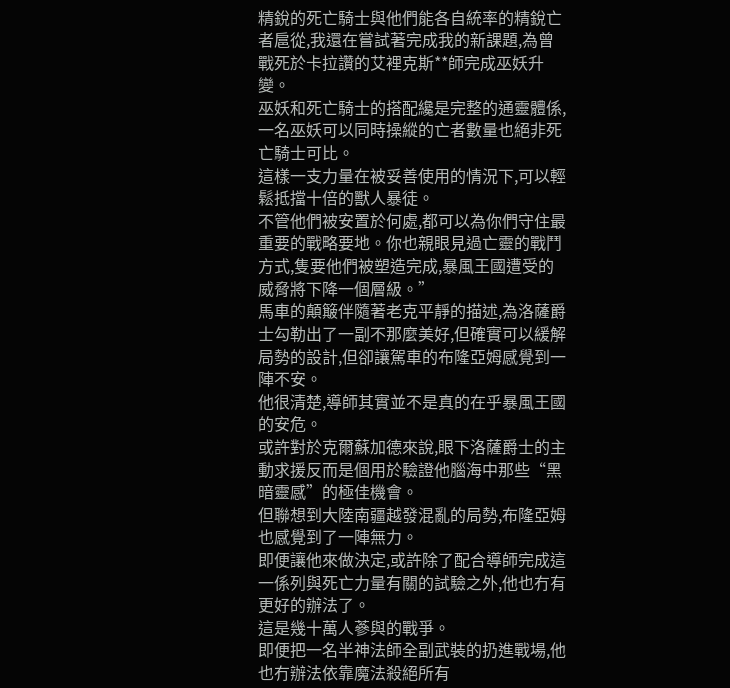精銳的死亡騎士與他們能各自統率的精銳亡者扈從,我還在嘗試著完成我的新課題,為曾戰死於卡拉讚的艾裡克斯**師完成巫妖升變。
巫妖和死亡騎士的搭配纔是完整的通靈體係,一名巫妖可以同時操縱的亡者數量也絕非死亡騎士可比。
這樣一支力量在被妥善使用的情況下,可以輕鬆抵擋十倍的獸人暴徒。
不管他們被安置於何處,都可以為你們守住最重要的戰略要地。你也親眼見過亡靈的戰鬥方式,隻要他們被塑造完成,暴風王國遭受的威脅將下降一個層級。”
馬車的顛簸伴隨著老克平靜的描述,為洛薩爵士勾勒出了一副不那麼美好,但確實可以緩解局勢的設計,但卻讓駕車的布隆亞姆感覺到一陣不安。
他很清楚,導師其實並不是真的在乎暴風王國的安危。
或許對於克爾蘇加德來說,眼下洛薩爵士的主動求援反而是個用於驗證他腦海中那些“黑暗靈感”的極佳機會。
但聯想到大陸南疆越發混亂的局勢,布隆亞姆也感覺到了一陣無力。
即便讓他來做決定,或許除了配合導師完成這一係列與死亡力量有關的試驗之外,他也冇有更好的辦法了。
這是幾十萬人蔘與的戰爭。
即便把一名半神法師全副武裝的扔進戰場,他也冇辦法依靠魔法殺絕所有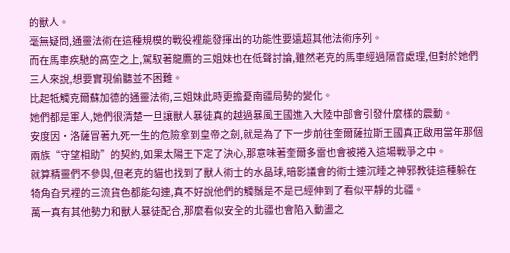的獸人。
毫無疑問,通靈法術在這種規模的戰役裡能發揮出的功能性要遠超其他法術序列。
而在馬車疾馳的高空之上,駕馭著龍鷹的三姐妹也在低聲討論,雖然老克的馬車經過隔音處理,但對於她們三人來說,想要實現偷聽並不困難。
比起牴觸克爾蘇加德的通靈法術,三姐妹此時更擔憂南疆局勢的變化。
她們都是軍人,她們很清楚一旦讓獸人暴徒真的越過暴風王國進入大陸中部會引發什麼樣的震動。
安度因·洛薩冒著九死一生的危險拿到皇帝之劍,就是為了下一步前往奎爾薩拉斯王國真正啟用當年那個兩族“守望相助”的契約,如果太陽王下定了決心,那意味著奎爾多雷也會被捲入這場戰爭之中。
就算精靈們不參與,但老克的貓也找到了獸人術士的水晶球,暗影議會的術士連沉睡之神邪教徒這種躲在犄角旮旯裡的三流貨色都能勾連,真不好說他們的觸鬚是不是已經伸到了看似平靜的北疆。
萬一真有其他勢力和獸人暴徒配合,那麼看似安全的北疆也會陷入動盪之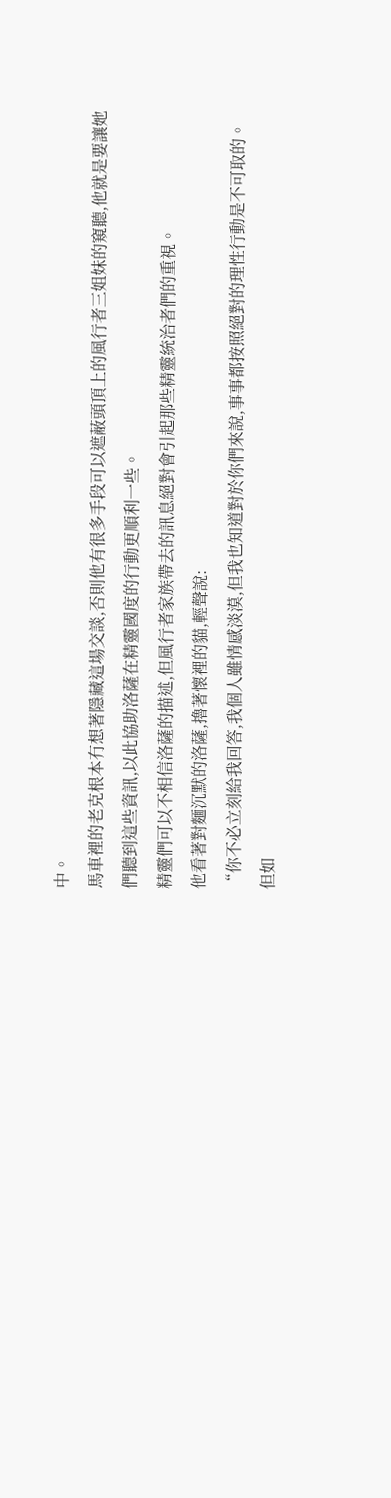中。
馬車裡的老克根本冇想著隱藏這場交談,否則他有很多手段可以遮蔽頭頂上的風行者三姐妹的窺聽,他就是要讓她們聽到這些資訊,以此協助洛薩在精靈國度的行動更順利一些。
精靈們可以不相信洛薩的描述,但風行者家族帶去的訊息絕對會引起那些精靈統治者們的重視。
他看著對麵沉默的洛薩,擼著懷裡的貓,輕聲說:
“你不必立刻給我回答,我個人雖情感淡漠,但我也知道對於你們來說,事事都按照絕對的理性行動是不可取的。
但如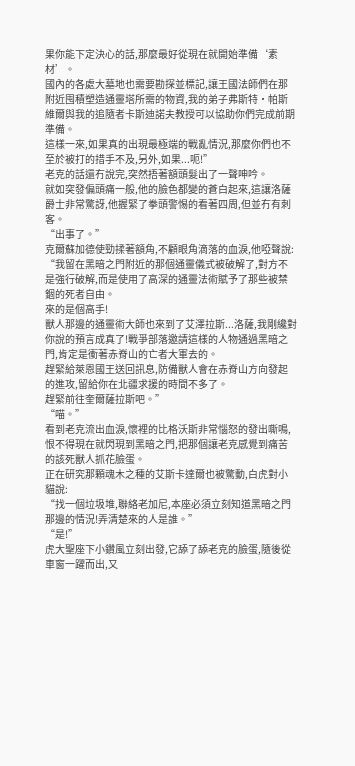果你能下定決心的話,那麼最好從現在就開始準備‘素材’。
國內的各處大墓地也需要勘探並標記,讓王國法師們在那附近囤積塑造通靈塔所需的物資,我的弟子弗斯特·帕斯維爾與我的追隨者卡斯迪諾夫教授可以協助你們完成前期準備。
這樣一來,如果真的出現最極端的戰亂情況,那麼你們也不至於被打的措手不及,另外,如果...呃!”
老克的話還冇說完,突然捂著額頭髮出了一聲呻吟。
就如突發偏頭痛一般,他的臉色都變的蒼白起來,這讓洛薩爵士非常驚訝,他握緊了拳頭警惕的看著四周,但並冇有刺客。
“出事了。”
克爾蘇加德使勁揉著額角,不顧眼角滴落的血淚,他啞聲說:
“我留在黑暗之門附近的那個通靈儀式被破解了,對方不是強行破解,而是使用了高深的通靈法術賦予了那些被禁錮的死者自由。
來的是個高手!
獸人那邊的通靈術大師也來到了艾澤拉斯...洛薩,我剛纔對你說的預言成真了!戰爭部落邀請這樣的人物通過黑暗之門,肯定是衝著赤脊山的亡者大軍去的。
趕緊給萊恩國王送回訊息,防備獸人會在赤脊山方向發起的進攻,留給你在北疆求援的時間不多了。
趕緊前往奎爾薩拉斯吧。”
“喵。”
看到老克流出血淚,懷裡的比格沃斯非常惱怒的發出嘶鳴,恨不得現在就閃現到黑暗之門,把那個讓老克感覺到痛苦的該死獸人抓花臉蛋。
正在研究那顆魂木之種的艾斯卡達爾也被驚動,白虎對小貓說:
“找一個垃圾堆,聯絡老加尼,本座必須立刻知道黑暗之門那邊的情況!弄清楚來的人是誰。”
“是!”
虎大聖座下小鑽風立刻出發,它舔了舔老克的臉蛋,隨後從車窗一躍而出,又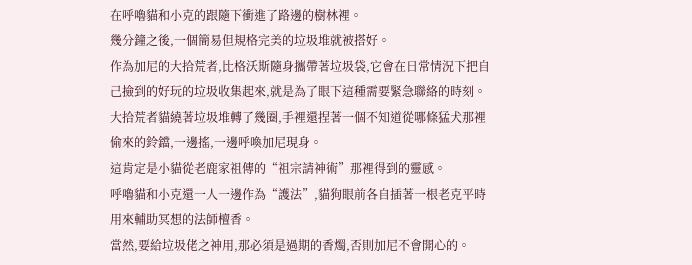在呼嚕貓和小克的跟隨下衝進了路邊的樹林裡。
幾分鐘之後,一個簡易但規格完美的垃圾堆就被搭好。
作為加尼的大拾荒者,比格沃斯隨身攜帶著垃圾袋,它會在日常情況下把自己撿到的好玩的垃圾收集起來,就是為了眼下這種需要緊急聯絡的時刻。
大拾荒者貓繞著垃圾堆轉了幾圈,手裡還捏著一個不知道從哪條猛犬那裡偷來的鈴鐺,一邊搖,一邊呼喚加尼現身。
這肯定是小貓從老鹿家祖傳的“祖宗請神術”那裡得到的靈感。
呼嚕貓和小克還一人一邊作為“護法”,貓狗眼前各自插著一根老克平時用來輔助冥想的法師檀香。
當然,要給垃圾佬之神用,那必須是過期的香燭,否則加尼不會開心的。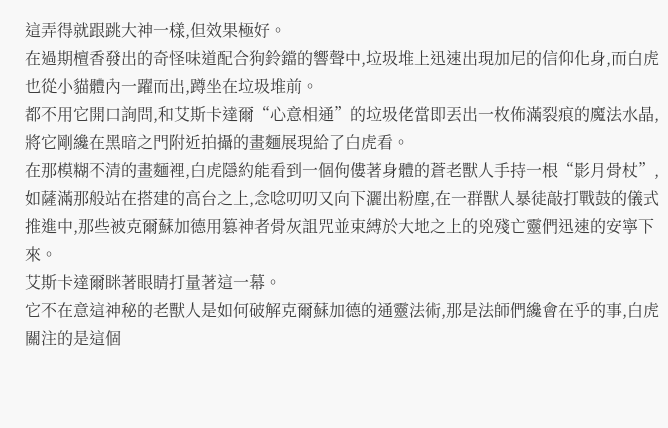這弄得就跟跳大神一樣,但效果極好。
在過期檀香發出的奇怪味道配合狗鈴鐺的響聲中,垃圾堆上迅速出現加尼的信仰化身,而白虎也從小貓體內一躍而出,蹲坐在垃圾堆前。
都不用它開口詢問,和艾斯卡達爾“心意相通”的垃圾佬當即丟出一枚佈滿裂痕的魔法水晶,將它剛纔在黑暗之門附近拍攝的畫麵展現給了白虎看。
在那模糊不清的畫麵裡,白虎隱約能看到一個佝僂著身體的蒼老獸人手持一根“影月骨杖”,如薩滿那般站在搭建的高台之上,念唸叨叨又向下灑出粉塵,在一群獸人暴徒敲打戰鼓的儀式推進中,那些被克爾蘇加德用篡神者骨灰詛咒並束縛於大地之上的兇殘亡靈們迅速的安寧下來。
艾斯卡達爾眯著眼睛打量著這一幕。
它不在意這神秘的老獸人是如何破解克爾蘇加德的通靈法術,那是法師們纔會在乎的事,白虎關注的是這個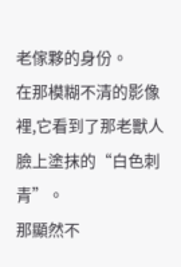老傢夥的身份。
在那模糊不清的影像裡,它看到了那老獸人臉上塗抹的“白色刺青”。
那顯然不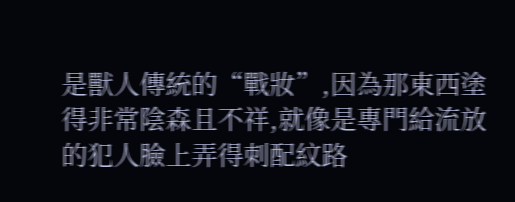是獸人傳統的“戰妝”,因為那東西塗得非常陰森且不祥,就像是專門給流放的犯人臉上弄得刺配紋路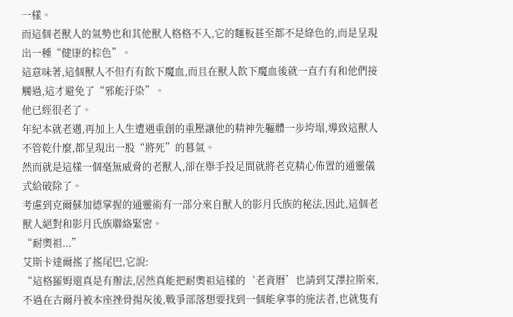一樣。
而這個老獸人的氣勢也和其他獸人格格不入,它的麵板甚至都不是綠色的,而是呈現出一種“健康的棕色”。
這意味著,這個獸人不但冇有飲下魔血,而且在獸人飲下魔血後就一直冇有和他們接觸過,這才避免了“邪能汙染”。
他已經很老了。
年紀本就老邁,再加上人生遭遇重創的重壓讓他的精神先軀體一步垮塌,導致這獸人不管乾什麼,都呈現出一股“將死”的暮氣。
然而就是這樣一個毫無威脅的老獸人,卻在舉手投足間就將老克精心佈置的通靈儀式給破除了。
考慮到克爾蘇加德掌握的通靈術有一部分來自獸人的影月氏族的秘法,因此,這個老獸人絕對和影月氏族聯絡緊密。
“耐奧祖...”
艾斯卡達爾搖了搖尾巴,它說:
“這格羅姆還真是有辦法,居然真能把耐奧祖這樣的‘老資曆’也請到艾澤拉斯來,不過在古爾丹被本座挫骨揚灰後,戰爭部落想要找到一個能拿事的施法者,也就隻有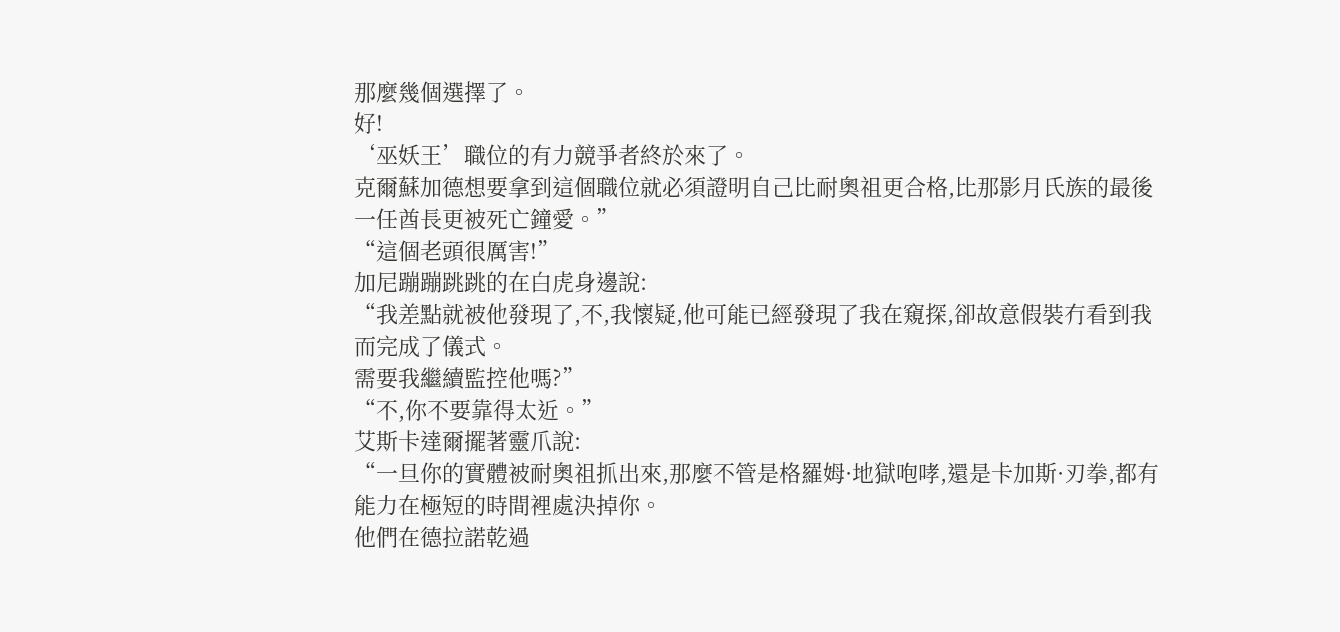那麼幾個選擇了。
好!
‘巫妖王’職位的有力競爭者終於來了。
克爾蘇加德想要拿到這個職位就必須證明自己比耐奧祖更合格,比那影月氏族的最後一任酋長更被死亡鐘愛。”
“這個老頭很厲害!”
加尼蹦蹦跳跳的在白虎身邊說:
“我差點就被他發現了,不,我懷疑,他可能已經發現了我在窺探,卻故意假裝冇看到我而完成了儀式。
需要我繼續監控他嗎?”
“不,你不要靠得太近。”
艾斯卡達爾擺著靈爪說:
“一旦你的實體被耐奧祖抓出來,那麼不管是格羅姆·地獄咆哮,還是卡加斯·刃拳,都有能力在極短的時間裡處決掉你。
他們在德拉諾乾過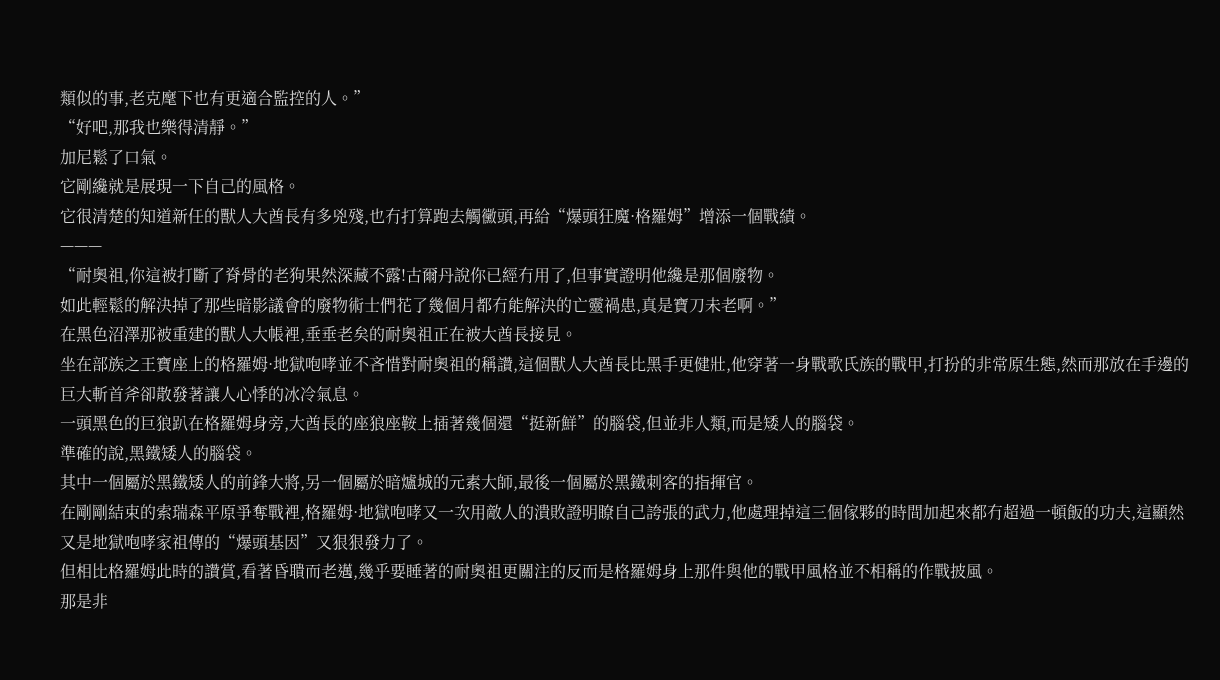類似的事,老克麾下也有更適合監控的人。”
“好吧,那我也樂得清靜。”
加尼鬆了口氣。
它剛纔就是展現一下自己的風格。
它很清楚的知道新任的獸人大酋長有多兇殘,也冇打算跑去觸黴頭,再給“爆頭狂魔·格羅姆”增添一個戰績。
———
“耐奧祖,你這被打斷了脊骨的老狗果然深藏不露!古爾丹說你已經冇用了,但事實證明他纔是那個廢物。
如此輕鬆的解決掉了那些暗影議會的廢物術士們花了幾個月都冇能解決的亡靈禍患,真是寶刀未老啊。”
在黑色沼澤那被重建的獸人大帳裡,垂垂老矣的耐奧祖正在被大酋長接見。
坐在部族之王寶座上的格羅姆·地獄咆哮並不吝惜對耐奧祖的稱讚,這個獸人大酋長比黑手更健壯,他穿著一身戰歌氏族的戰甲,打扮的非常原生態,然而那放在手邊的巨大斬首斧卻散發著讓人心悸的冰冷氣息。
一頭黑色的巨狼趴在格羅姆身旁,大酋長的座狼座鞍上插著幾個還“挺新鮮”的腦袋,但並非人類,而是矮人的腦袋。
準確的說,黑鐵矮人的腦袋。
其中一個屬於黑鐵矮人的前鋒大將,另一個屬於暗爐城的元素大師,最後一個屬於黑鐵刺客的指揮官。
在剛剛結束的索瑞森平原爭奪戰裡,格羅姆·地獄咆哮又一次用敵人的潰敗證明瞭自己誇張的武力,他處理掉這三個傢夥的時間加起來都冇超過一頓飯的功夫,這顯然又是地獄咆哮家祖傳的“爆頭基因”又狠狠發力了。
但相比格羅姆此時的讚賞,看著昏聵而老邁,幾乎要睡著的耐奧祖更關注的反而是格羅姆身上那件與他的戰甲風格並不相稱的作戰披風。
那是非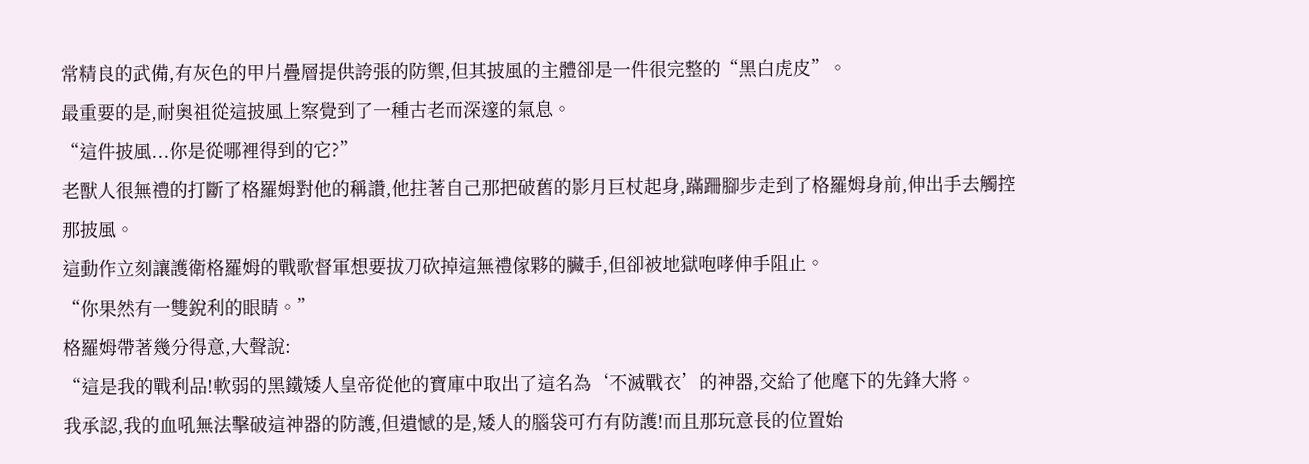常精良的武備,有灰色的甲片疊層提供誇張的防禦,但其披風的主體卻是一件很完整的“黑白虎皮”。
最重要的是,耐奧祖從這披風上察覺到了一種古老而深邃的氣息。
“這件披風...你是從哪裡得到的它?”
老獸人很無禮的打斷了格羅姆對他的稱讚,他拄著自己那把破舊的影月巨杖起身,蹣跚腳步走到了格羅姆身前,伸出手去觸控那披風。
這動作立刻讓護衛格羅姆的戰歌督軍想要拔刀砍掉這無禮傢夥的臟手,但卻被地獄咆哮伸手阻止。
“你果然有一雙銳利的眼睛。”
格羅姆帶著幾分得意,大聲說:
“這是我的戰利品!軟弱的黑鐵矮人皇帝從他的寶庫中取出了這名為‘不滅戰衣’的神器,交給了他麾下的先鋒大將。
我承認,我的血吼無法擊破這神器的防護,但遺憾的是,矮人的腦袋可冇有防護!而且那玩意長的位置始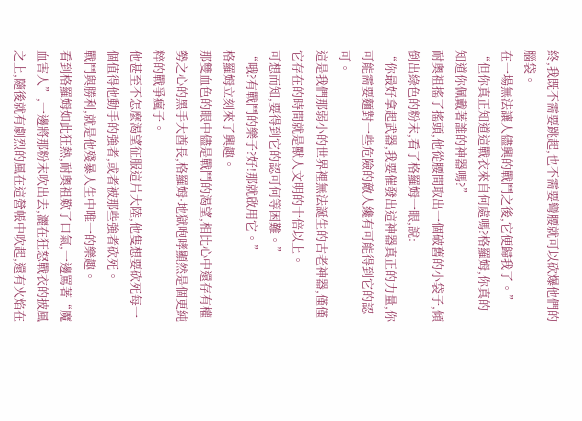終,我既不需要跳起,也不需要彎腰就可以砍爆他們的腦袋。
在一場無法讓人儘興的戰鬥之後,它便歸我了。”
“但你真正知道這戰衣來自何處嗎?格羅姆,你真的知道你佩戴著誰的神器嗎?”
耐奧祖搖了搖頭,他從腰間取出一個破舊的小袋子,傾倒出綠色的粉末,看了格羅姆一眼,說:
“你最好拿起武器,我要催發出這神器真正的力量,你可能需要麵對一些危險的敵人纔有可能得到它的認可。
這是我們那弱小的世界裡無法誕生的古老神器,僅僅它存在的時間就是獸人文明的十倍以上。
可想而知,要得到它的認可何等困難。”
“哦?有戰鬥的樂子?好!那就啟用它。”
格羅姆立刻來了興趣。
那雙血色的眼中儘是戰鬥的渴望,相比心中還存有權勢之心的黑手大酋長,格羅姆·地獄咆哮顯然是個更純粹的戰爭瘋子。
他甚至不怎麼渴望征服這片大陸,他隻想要砍死每一個值得他動手的強者,或者被那些強者砍死。
戰鬥與勝利,就是他殘暴人生中唯一的樂趣。
看到格羅姆如此狂熱,耐奧祖歎了口氣,一邊罵著“魔血害人”,一邊將那粉末吹出去,灑在狂怒戰衣的披風之上,隨後就有劇烈的風在這營帳中吹起,還有火焰在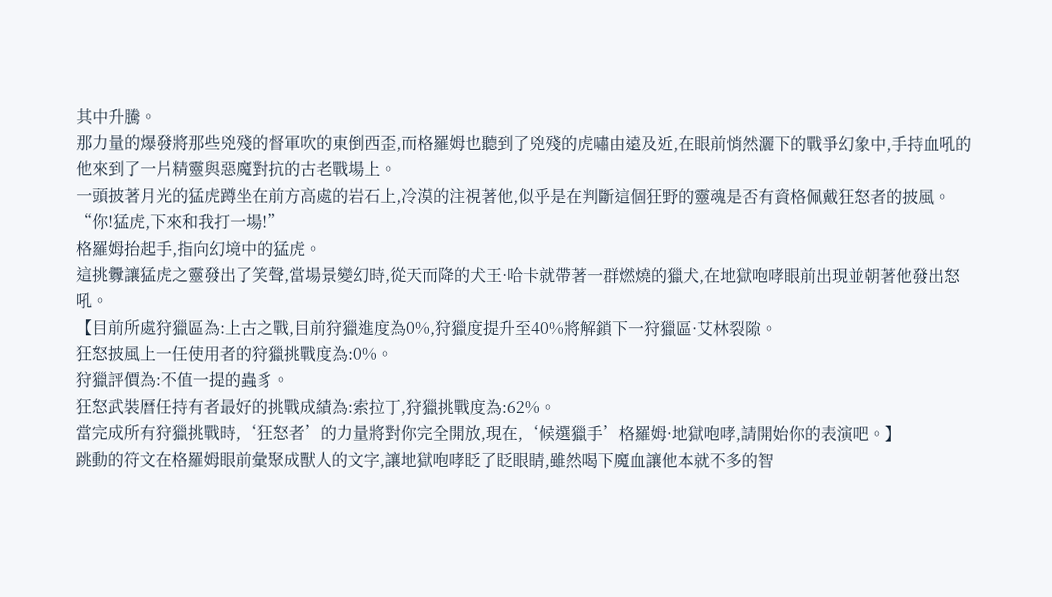其中升騰。
那力量的爆發將那些兇殘的督軍吹的東倒西歪,而格羅姆也聽到了兇殘的虎嘯由遠及近,在眼前悄然灑下的戰爭幻象中,手持血吼的他來到了一片精靈與惡魔對抗的古老戰場上。
一頭披著月光的猛虎蹲坐在前方高處的岩石上,冷漠的注視著他,似乎是在判斷這個狂野的靈魂是否有資格佩戴狂怒者的披風。
“你!猛虎,下來和我打一場!”
格羅姆抬起手,指向幻境中的猛虎。
這挑釁讓猛虎之靈發出了笑聲,當場景變幻時,從天而降的犬王·哈卡就帶著一群燃燒的獵犬,在地獄咆哮眼前出現並朝著他發出怒吼。
【目前所處狩獵區為:上古之戰,目前狩獵進度為0%,狩獵度提升至40%將解鎖下一狩獵區·艾林裂隙。
狂怒披風上一任使用者的狩獵挑戰度為:0%。
狩獵評價為:不值一提的蟲豸。
狂怒武裝曆任持有者最好的挑戰成績為:索拉丁,狩獵挑戰度為:62%。
當完成所有狩獵挑戰時,‘狂怒者’的力量將對你完全開放,現在,‘候選獵手’格羅姆·地獄咆哮,請開始你的表演吧。】
跳動的符文在格羅姆眼前彙聚成獸人的文字,讓地獄咆哮眨了眨眼睛,雖然喝下魔血讓他本就不多的智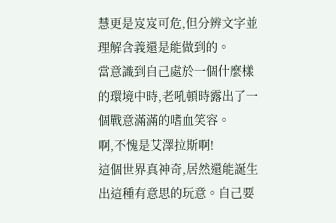慧更是岌岌可危,但分辨文字並理解含義還是能做到的。
當意識到自己處於一個什麼樣的環境中時,老吼頓時露出了一個戰意滿滿的嗜血笑容。
啊,不愧是艾澤拉斯啊!
這個世界真神奇,居然還能誕生出這種有意思的玩意。自己要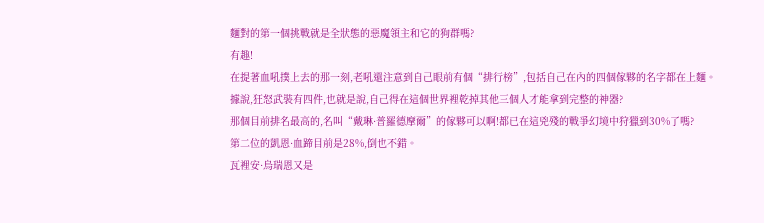麵對的第一個挑戰就是全狀態的惡魔領主和它的狗群嗎?
有趣!
在提著血吼撲上去的那一刻,老吼還注意到自己眼前有個“排行榜”,包括自己在內的四個傢夥的名字都在上麵。
據說,狂怒武裝有四件,也就是說,自己得在這個世界裡乾掉其他三個人才能拿到完整的神器?
那個目前排名最高的,名叫“戴琳·普羅德摩爾”的傢夥可以啊!都已在這兇殘的戰爭幻境中狩獵到30%了嗎?
第二位的凱恩·血蹄目前是28%,倒也不錯。
瓦裡安·烏瑞恩又是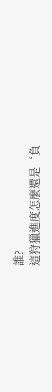誰?
這狩獵進度怎麼還是‘負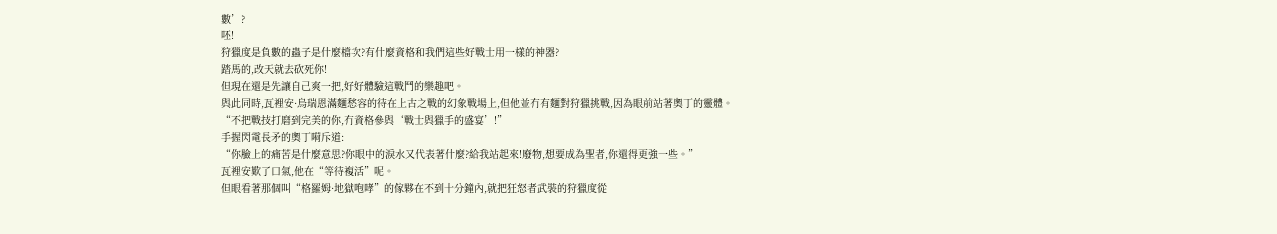數’?
呸!
狩獵度是負數的蟲子是什麼檔次?有什麼資格和我們這些好戰士用一樣的神器?
踏馬的,改天就去砍死你!
但現在還是先讓自己爽一把,好好體驗這戰鬥的樂趣吧。
與此同時,瓦裡安·烏瑞恩滿麵愁容的待在上古之戰的幻象戰場上,但他並冇有麵對狩獵挑戰,因為眼前站著奧丁的靈體。
“不把戰技打磨到完美的你,冇資格參與‘戰士與獵手的盛宴’!”
手握閃電長矛的奧丁嗬斥道:
“你臉上的痛苦是什麼意思?你眼中的淚水又代表著什麼?給我站起來!廢物,想要成為聖者,你還得更強一些。”
瓦裡安歎了口氣,他在“等待複活”呢。
但眼看著那個叫“格羅姆·地獄咆哮”的傢夥在不到十分鐘內,就把狂怒者武裝的狩獵度從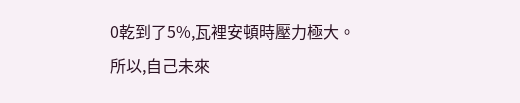0乾到了5%,瓦裡安頓時壓力極大。
所以,自己未來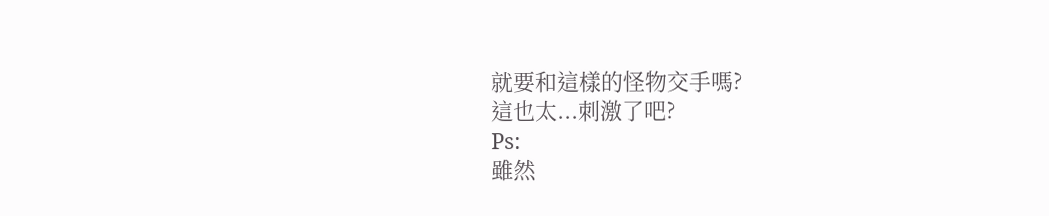就要和這樣的怪物交手嗎?
這也太...刺激了吧?
Ps:
雖然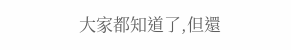大家都知道了,但還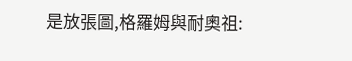是放張圖,格羅姆與耐奧祖: